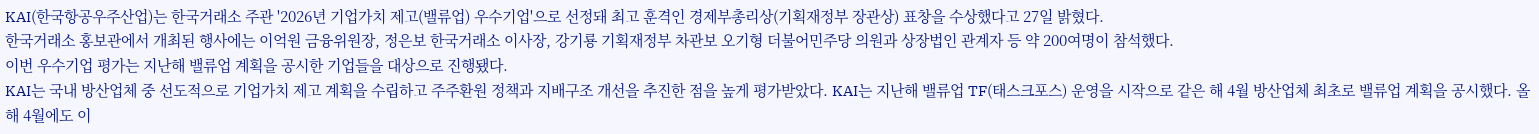KAI(한국항공우주산업)는 한국거래소 주관 '2026년 기업가치 제고(밸류업) 우수기업'으로 선정돼 최고 훈격인 경제부총리상(기획재정부 장관상) 표창을 수상했다고 27일 밝혔다.
한국거래소 홍보관에서 개최된 행사에는 이억원 금융위원장, 정은보 한국거래소 이사장, 강기룡 기획재정부 차관보 오기형 더불어민주당 의원과 상장법인 관계자 등 약 200여명이 참석했다.
이번 우수기업 평가는 지난해 밸류업 계획을 공시한 기업들을 대상으로 진행됐다.
KAI는 국내 방산업체 중 선도적으로 기업가치 제고 계획을 수립하고 주주환원 정책과 지배구조 개선을 추진한 점을 높게 평가받았다. KAI는 지난해 밸류업 TF(태스크포스) 운영을 시작으로 같은 해 4월 방산업체 최초로 밸류업 계획을 공시했다. 올해 4월에도 이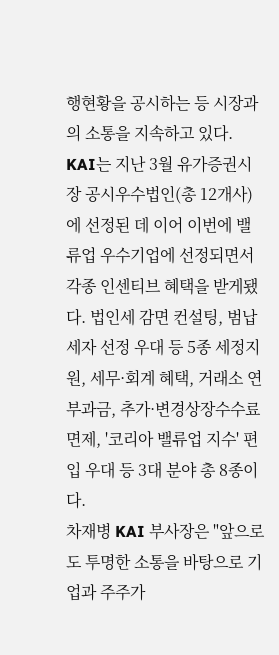행현황을 공시하는 등 시장과의 소통을 지속하고 있다.
KAI는 지난 3월 유가증권시장 공시우수법인(총 12개사)에 선정된 데 이어 이번에 밸류업 우수기업에 선정되면서 각종 인센티브 혜택을 받게됐다. 법인세 감면 컨설팅, 범납세자 선정 우대 등 5종 세정지원, 세무·회계 혜택, 거래소 연부과금, 추가·변경상장수수료 면제, '코리아 밸류업 지수' 편입 우대 등 3대 분야 총 8종이다.
차재병 KAI 부사장은 "앞으로도 투명한 소통을 바탕으로 기업과 주주가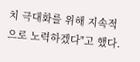치 극대화를 위해 지속적으로 노력하겠다"고 했다.